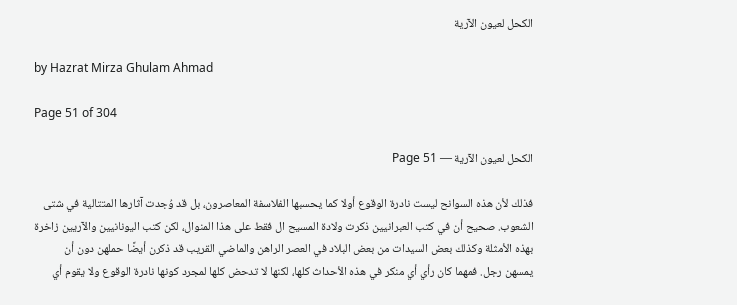الكحل لعيون الآرية

by Hazrat Mirza Ghulam Ahmad

Page 51 of 304

الكحل لعيون الآرية — Page 51

فذلك لأن هذه السوانح ليست نادرة الوقوع أولا كما يحسبها الفلاسفة المعاصرون، بل قد وُجدت آثارها المتتالية في شتى الشعوب. صحيح أن في كتب العبرانيين ذكرت ولادة المسيح ال فقط على هذا المنوال، لكن كتب اليونانيين والآريين زاخرة بهذه الأمثلة وكذلك بعض السيدات من بعض البلاد في العصر الراهن والماضي القريب قد ذكرن أيضًا حملهن دون أن يمسهن رجل. فمهما كان رأي أي منكر في هذه الأحداث كلها، لكنها لا تدحض كلها لمجرد كونها نادرة الوقوع ولا يقوم أي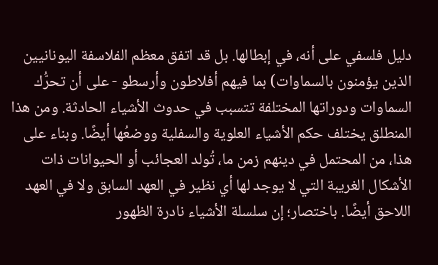دليل فلسفي على أنه، في إبطالها. بل قد اتفق معظم الفلاسفة اليونانيين الذين يؤمنون بالسماوات) بما فيهم أفلاطون وأرسطو - على أن تحرُّك السماوات ودوراتها المختلفة تتسبب في حدوث الأشياء الحادثة. ومن هذا المنطلق يختلف حكم الأشياء العلوية والسفلية ووضعُها أيضًا. وبناء على هذا، من المحتمل في دينهم زمن ما، تُولد العجائب أو الحيوانات ذات الأشكال الغريبة التي لا يوجد لها أي نظير في العهد السابق ولا في العهد اللاحق أيضًا. باختصار؛ إن سلسلة الأشياء نادرة الظهور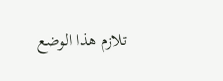تلازم هذا الوضع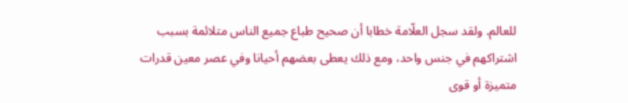للعالم. ولقد سجل العلّامة خطابا أن صحيح طباع جميع الناس متلائمة بسبب اشتراكهم في جنس واحد، ومع ذلك يعطى بعضهم أحيانا وفي عصر معين قدرات متميزة أو قوى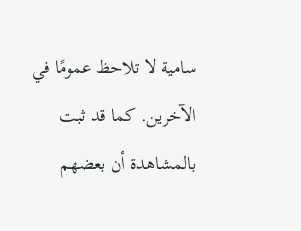سامية لا تلاحظ عمومًا في الآخرين. كما قد ثبت بالمشاهدة أن بعضهم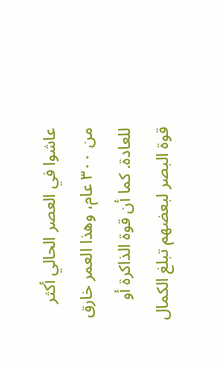عاشوا في العصر الحالي أكثر من ٣٠٠ عام، وهذا العمر خارق للعادة. كما أن قوة الذاكرة أو قوة البصر لبعضهم تبلغ الكمال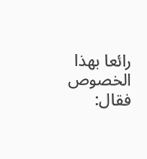رائعا بهذا الخصوص فقال: